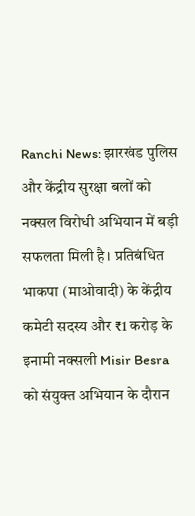Ranchi News: झारखंड पुलिस और केंद्रीय सुरक्षा बलों को नक्सल विरोधी अभियान में बड़ी सफलता मिली है। प्रतिबंधित भाकपा (माओवादी) के केंद्रीय कमेटी सदस्य और ₹1 करोड़ के इनामी नक्सली Misir Besra को संयुक्त अभियान के दौरान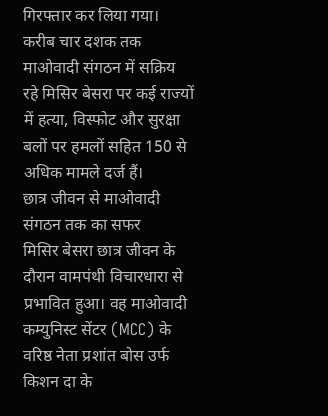गिरफ्तार कर लिया गया। करीब चार दशक तक माओवादी संगठन में सक्रिय रहे मिसिर बेसरा पर कई राज्यों में हत्या, विस्फोट और सुरक्षा बलों पर हमलों सहित 150 से अधिक मामले दर्ज हैं।
छात्र जीवन से माओवादी संगठन तक का सफर
मिसिर बेसरा छात्र जीवन के दौरान वामपंथी विचारधारा से प्रभावित हुआ। वह माओवादी कम्युनिस्ट सेंटर (MCC) के वरिष्ठ नेता प्रशांत बोस उर्फ किशन दा के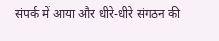संपर्क में आया और धीरे-धीरे संगठन की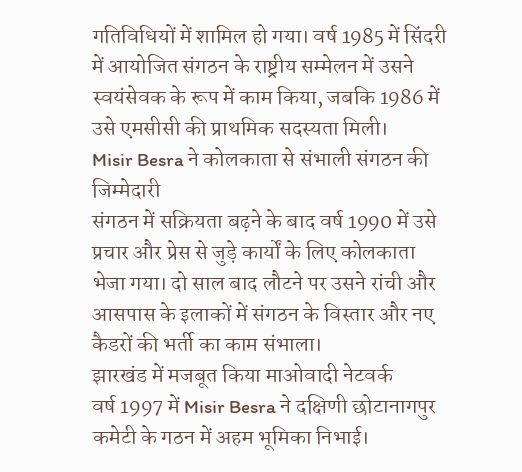गतिविधियों में शामिल हो गया। वर्ष 1985 में सिंदरी में आयोजित संगठन के राष्ट्रीय सम्मेलन में उसने स्वयंसेवक के रूप में काम किया, जबकि 1986 में उसे एमसीसी की प्राथमिक सदस्यता मिली।
Misir Besra ने कोलकाता से संभाली संगठन की जिम्मेदारी
संगठन में सक्रियता बढ़ने के बाद वर्ष 1990 में उसे प्रचार और प्रेस से जुड़े कार्यों के लिए कोलकाता भेजा गया। दो साल बाद लौटने पर उसने रांची और आसपास के इलाकों में संगठन के विस्तार और नए कैडरों की भर्ती का काम संभाला।
झारखंड में मजबूत किया माओवादी नेटवर्क
वर्ष 1997 में Misir Besra ने दक्षिणी छोटानागपुर कमेटी के गठन में अहम भूमिका निभाई।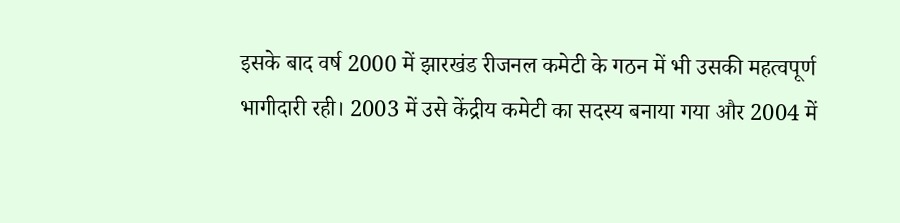इसके बाद वर्ष 2000 में झारखंड रीजनल कमेटी के गठन में भी उसकी महत्वपूर्ण भागीदारी रही। 2003 में उसे केंद्रीय कमेटी का सदस्य बनाया गया और 2004 में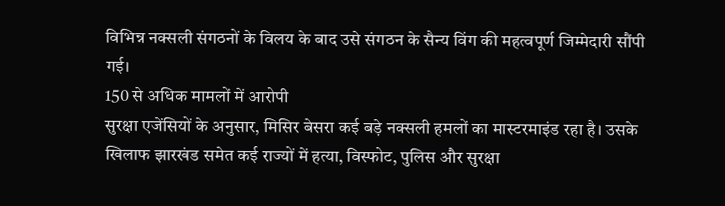विभिन्न नक्सली संगठनों के विलय के बाद उसे संगठन के सैन्य विंग की महत्वपूर्ण जिम्मेदारी सौंपी गई।
150 से अधिक मामलों में आरोपी
सुरक्षा एजेंसियों के अनुसार, मिसिर बेसरा कई बड़े नक्सली हमलों का मास्टरमाइंड रहा है। उसके खिलाफ झारखंड समेत कई राज्यों में हत्या, विस्फोट, पुलिस और सुरक्षा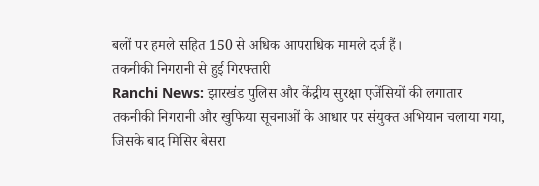बलों पर हमले सहित 150 से अधिक आपराधिक मामले दर्ज हैं।
तकनीकी निगरानी से हुई गिरफ्तारी
Ranchi News: झारखंड पुलिस और केंद्रीय सुरक्षा एजेंसियों की लगातार तकनीकी निगरानी और खुफिया सूचनाओं के आधार पर संयुक्त अभियान चलाया गया, जिसके बाद मिसिर बेसरा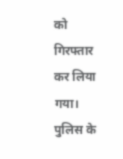को गिरफ्तार कर लिया गया। पुलिस के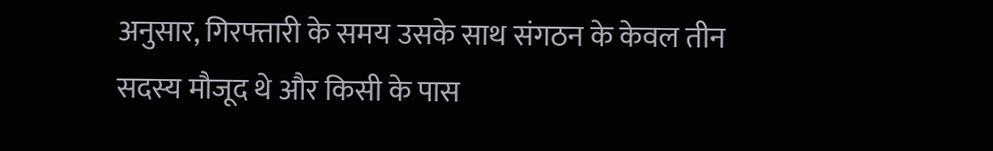अनुसार, गिरफ्तारी के समय उसके साथ संगठन के केवल तीन सदस्य मौजूद थे और किसी के पास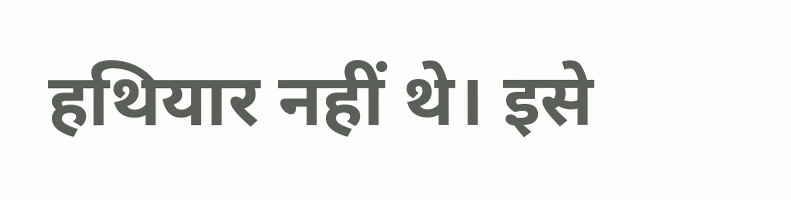हथियार नहीं थे। इसे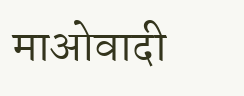माओवादी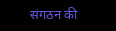संगठन की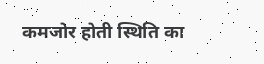कमजोर होती स्थिति का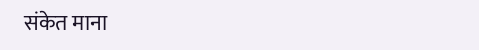संकेत माना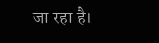जा रहा है।